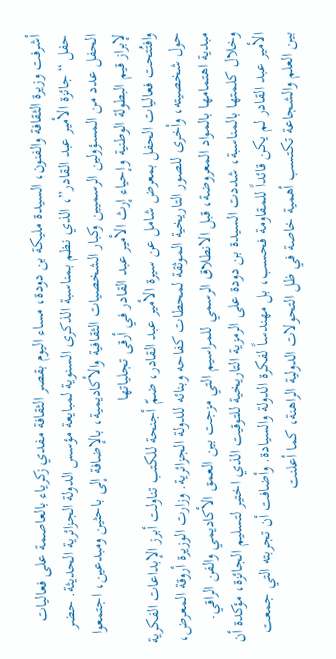أشرفت وزيرة الثقافة والفنون، السيدة مليكة بن دودة، مساء اليوم بقصر الثقافة مفدي زكرياء بالعاصمة على فعاليات حفل “جائزة الأمير عبد القادر”، الذي نظم بمناسبة الذكرى السنوية لمبايعة مؤسس الدولة الجزائرية الحديثة. حضر الحفل عدد من المسؤولين الرسميين وكبار الشخصيات الثقافية والأكاديمية، بالإضافة إلى باحثين ومبدعين، اجتمعوا لإبراز قيم البطولة الوطنية وإحياء إرث الأمير عبد القادر في أرقى تجلياتها
وافتُتحت فعاليات الحفل بمعرض شامل عن سيرة الأمير عبد القادر، ضمّ أجنحة للكتب تناولت أبرز الإبداعات الفكرية حول شخصيته، وأخرى للصور التاريخية الموثقة لمحطات كفاحه وبنائه للدولة الجزائرية. وزارت الوزيرة أروقة المعرض، مبدية اهتمامها بالمواد المعروضة، قبل الانطلاق الرسمي للمراسيم التي مزجت بين العمق الأكاديمي والفن الراقي.
وخلال كلمتها بالمناسبة، شددت السيدة بن دودة على الرمزية التاريخية للتوقيت الذي اختير لتسليم الجائزة، مؤكدة أن الأمير عبد القادر لم يكن قائداً للمقاومة فحسب، بل مهندساً لفكرة الدولة والسيادة. وأضافت أن تجربته التي جمعت بين العلم والشجاعة تكتسب أهمية خاصة في ظل التحولات الدولية الراهنة، كما أعلنت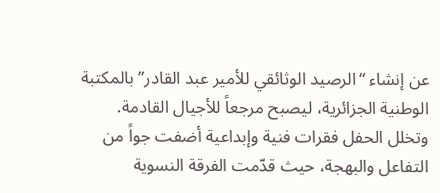عن إنشاء “الرصيد الوثائقي للأمير عبد القادر” بالمكتبة الوطنية الجزائرية، ليصبح مرجعاً للأجيال القادمة.
وتخلل الحفل فقرات فنية وإبداعية أضفت جواً من التفاعل والبهجة، حيث قدّمت الفرقة النسوية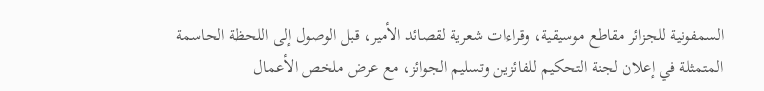السمفونية للجزائر مقاطع موسيقية، وقراءات شعرية لقصائد الأمير، قبل الوصول إلى اللحظة الحاسمة المتمثلة في إعلان لجنة التحكيم للفائزين وتسليم الجوائز، مع عرض ملخص الأعمال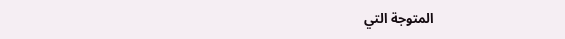المتوجة التي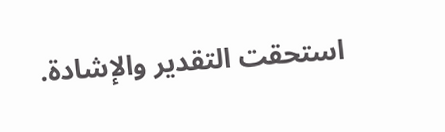استحقت التقدير والإشادة.